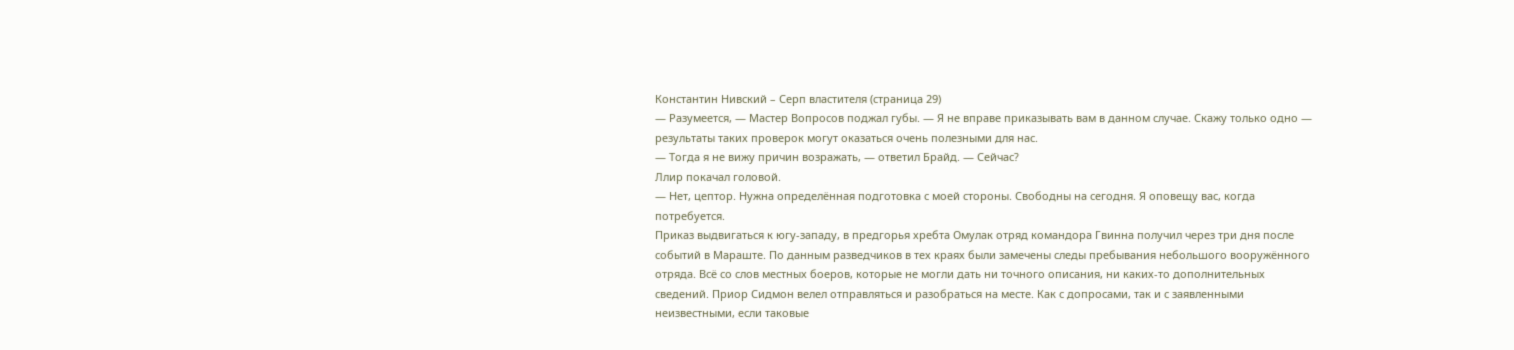Константин Нивский – Серп властителя (страница 29)
— Разумеется, — Мастер Вопросов поджал губы. — Я не вправе приказывать вам в данном случае. Скажу только одно — результаты таких проверок могут оказаться очень полезными для нас.
— Тогда я не вижу причин возражать, — ответил Брайд. — Сейчас?
Ллир покачал головой.
— Нет, цептор. Нужна определённая подготовка с моей стороны. Свободны на сегодня. Я оповещу вас, когда потребуется.
Приказ выдвигаться к югу-западу, в предгорья хребта Омулак отряд командора Гвинна получил через три дня после событий в Мараште. По данным разведчиков в тех краях были замечены следы пребывания небольшого вооружённого отряда. Всё со слов местных боеров, которые не могли дать ни точного описания, ни каких-то дополнительных сведений. Приор Сидмон велел отправляться и разобраться на месте. Как с допросами, так и с заявленными неизвестными, если таковые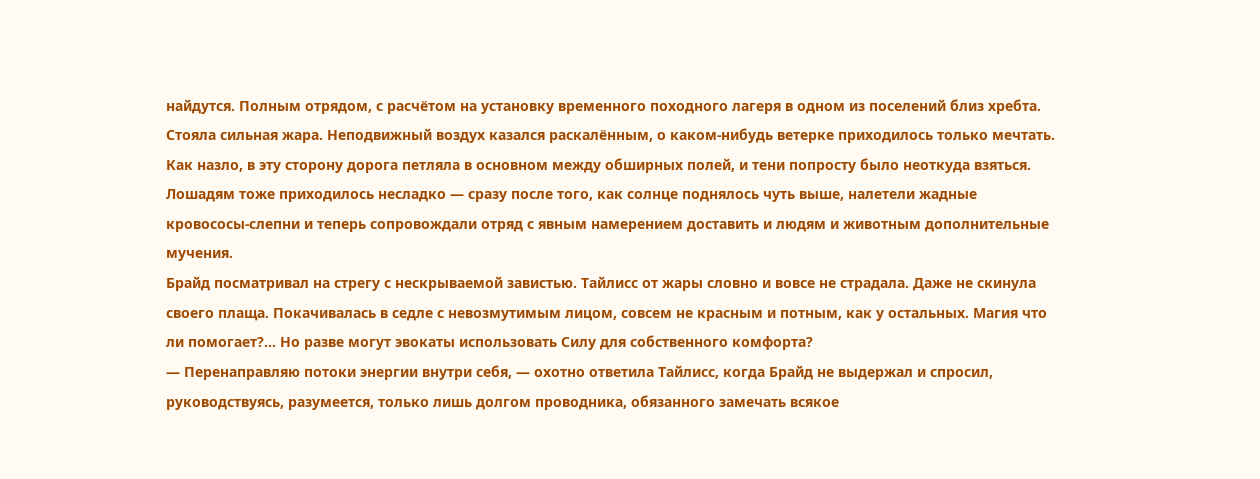найдутся. Полным отрядом, с расчётом на установку временного походного лагеря в одном из поселений близ хребта.
Стояла сильная жара. Неподвижный воздух казался раскалённым, о каком-нибудь ветерке приходилось только мечтать. Как назло, в эту сторону дорога петляла в основном между обширных полей, и тени попросту было неоткуда взяться. Лошадям тоже приходилось несладко — сразу после того, как солнце поднялось чуть выше, налетели жадные кровососы-слепни и теперь сопровождали отряд с явным намерением доставить и людям и животным дополнительные мучения.
Брайд посматривал на стрегу с нескрываемой завистью. Тайлисс от жары словно и вовсе не страдала. Даже не скинула своего плаща. Покачивалась в седле с невозмутимым лицом, совсем не красным и потным, как у остальных. Магия что ли помогает?... Но разве могут эвокаты использовать Силу для собственного комфорта?
— Перенаправляю потоки энергии внутри себя, — охотно ответила Тайлисс, когда Брайд не выдержал и спросил, руководствуясь, разумеется, только лишь долгом проводника, обязанного замечать всякое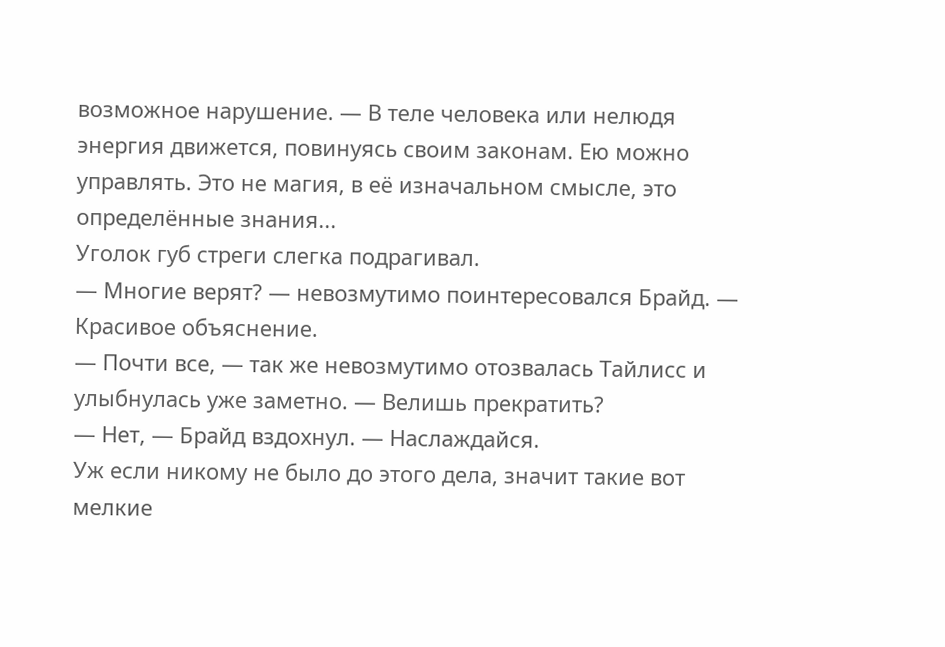возможное нарушение. — В теле человека или нелюдя энергия движется, повинуясь своим законам. Ею можно управлять. Это не магия, в её изначальном смысле, это определённые знания...
Уголок губ стреги слегка подрагивал.
— Многие верят? — невозмутимо поинтересовался Брайд. — Красивое объяснение.
— Почти все, — так же невозмутимо отозвалась Тайлисс и улыбнулась уже заметно. — Велишь прекратить?
— Нет, — Брайд вздохнул. — Наслаждайся.
Уж если никому не было до этого дела, значит такие вот мелкие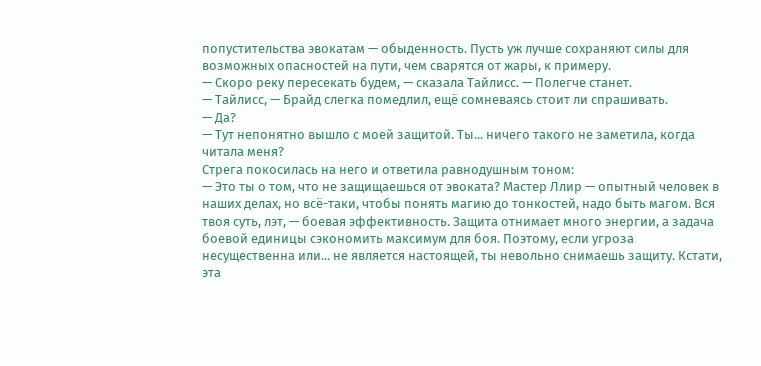попустительства эвокатам — обыденность. Пусть уж лучше сохраняют силы для возможных опасностей на пути, чем сварятся от жары, к примеру.
— Скоро реку пересекать будем, — сказала Тайлисс. — Полегче станет.
— Тайлисс, — Брайд слегка помедлил, ещё сомневаясь стоит ли спрашивать.
— Да?
— Тут непонятно вышло с моей защитой. Ты... ничего такого не заметила, когда читала меня?
Стрега покосилась на него и ответила равнодушным тоном:
— Это ты о том, что не защищаешься от эвоката? Мастер Ллир — опытный человек в наших делах, но всё-таки, чтобы понять магию до тонкостей, надо быть магом. Вся твоя суть, лэт, — боевая эффективность. Защита отнимает много энергии, а задача боевой единицы сэкономить максимум для боя. Поэтому, если угроза несущественна или... не является настоящей, ты невольно снимаешь защиту. Кстати, эта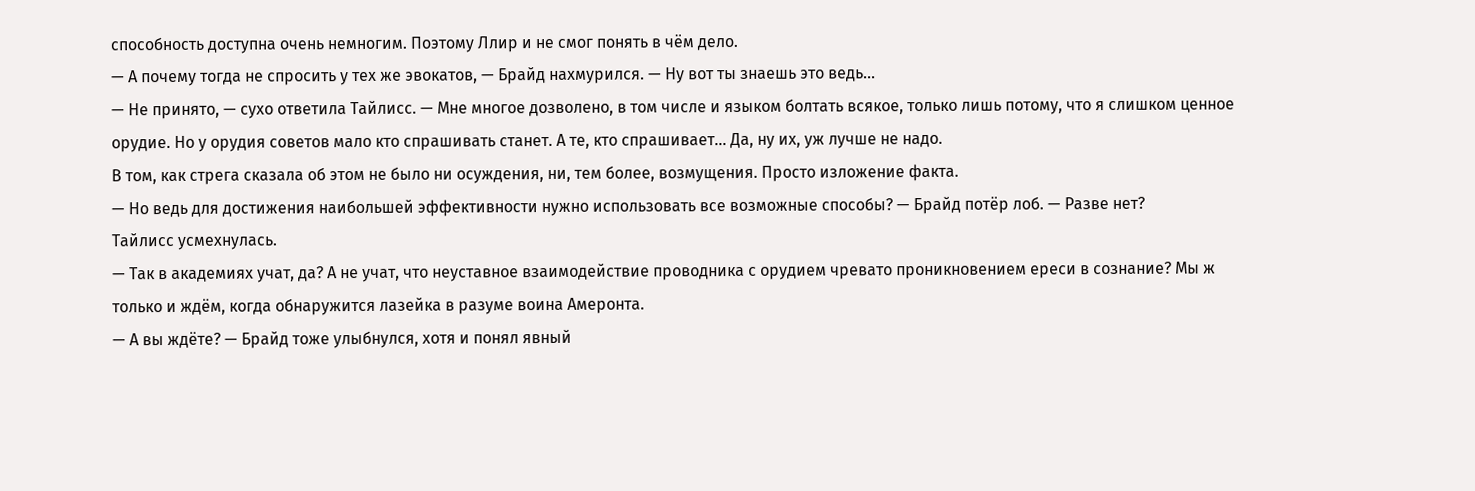способность доступна очень немногим. Поэтому Ллир и не смог понять в чём дело.
— А почему тогда не спросить у тех же эвокатов, — Брайд нахмурился. — Ну вот ты знаешь это ведь...
— Не принято, — сухо ответила Тайлисс. — Мне многое дозволено, в том числе и языком болтать всякое, только лишь потому, что я слишком ценное орудие. Но у орудия советов мало кто спрашивать станет. А те, кто спрашивает... Да, ну их, уж лучше не надо.
В том, как стрега сказала об этом не было ни осуждения, ни, тем более, возмущения. Просто изложение факта.
— Но ведь для достижения наибольшей эффективности нужно использовать все возможные способы? — Брайд потёр лоб. — Разве нет?
Тайлисс усмехнулась.
— Так в академиях учат, да? А не учат, что неуставное взаимодействие проводника с орудием чревато проникновением ереси в сознание? Мы ж только и ждём, когда обнаружится лазейка в разуме воина Амеронта.
— А вы ждёте? — Брайд тоже улыбнулся, хотя и понял явный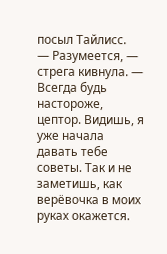посыл Тайлисс.
— Разумеется, — стрега кивнула. — Всегда будь настороже, цептор. Видишь, я уже начала давать тебе советы. Так и не заметишь, как верёвочка в моих руках окажется.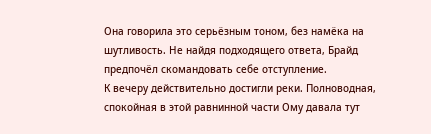Она говорила это серьёзным тоном, без намёка на шутливость. Не найдя подходящего ответа, Брайд предпочёл скомандовать себе отступление.
К вечеру действительно достигли реки. Полноводная, спокойная в этой равнинной части Ому давала тут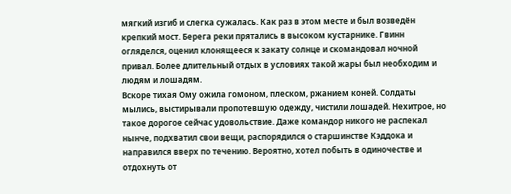мягкий изгиб и слегка сужалась. Как раз в этом месте и был возведён крепкий мост. Берега реки прятались в высоком кустарнике. Гвинн огляделся, оценил клонящееся к закату солнце и скомандовал ночной привал. Более длительный отдых в условиях такой жары был необходим и людям и лошадям.
Вскоре тихая Ому ожила гомоном, плеском, ржанием коней. Солдаты мылись, выстирывали пропотевшую одежду, чистили лошадей. Нехитрое, но такое дорогое сейчас удовольствие. Даже командор никого не распекал нынче, подхватил свои вещи, распорядился о старшинстве Кэддока и направился вверх по течению. Вероятно, хотел побыть в одиночестве и отдохнуть от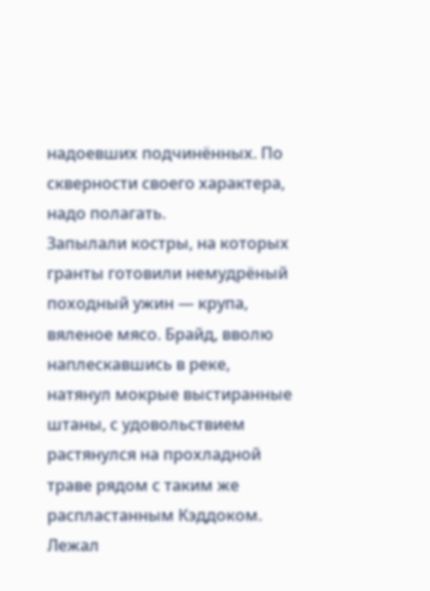надоевших подчинённых. По скверности своего характера, надо полагать.
Запылали костры, на которых гранты готовили немудрёный походный ужин — крупа, вяленое мясо. Брайд, вволю наплескавшись в реке, натянул мокрые выстиранные штаны, с удовольствием растянулся на прохладной траве рядом с таким же распластанным Кэддоком. Лежал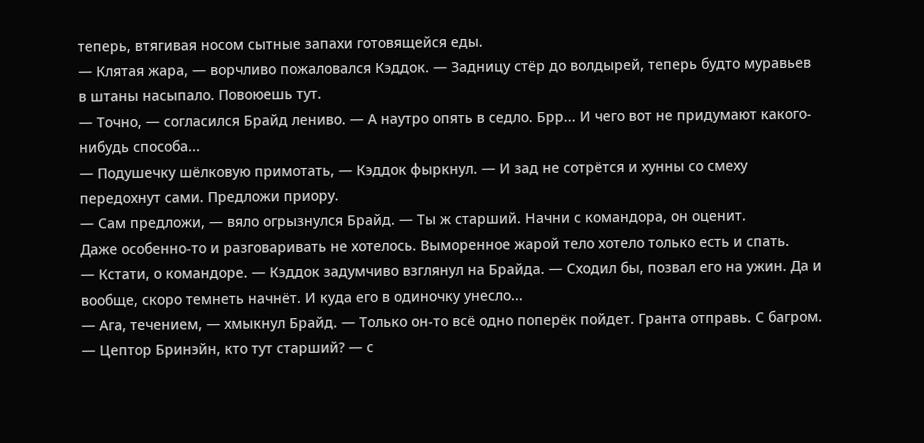теперь, втягивая носом сытные запахи готовящейся еды.
— Клятая жара, — ворчливо пожаловался Кэддок. — Задницу стёр до волдырей, теперь будто муравьев в штаны насыпало. Повоюешь тут.
— Точно, — согласился Брайд лениво. — А наутро опять в седло. Брр... И чего вот не придумают какого-нибудь способа...
— Подушечку шёлковую примотать, — Кэддок фыркнул. — И зад не сотрётся и хунны со смеху передохнут сами. Предложи приору.
— Сам предложи, — вяло огрызнулся Брайд. — Ты ж старший. Начни с командора, он оценит.
Даже особенно-то и разговаривать не хотелось. Выморенное жарой тело хотело только есть и спать.
— Кстати, о командоре. — Кэддок задумчиво взглянул на Брайда. — Сходил бы, позвал его на ужин. Да и вообще, скоро темнеть начнёт. И куда его в одиночку унесло...
— Ага, течением, — хмыкнул Брайд. — Только он-то всё одно поперёк пойдет. Гранта отправь. С багром.
— Цептор Бринэйн, кто тут старший? — с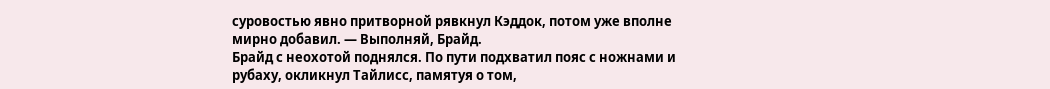суровостью явно притворной рявкнул Кэддок, потом уже вполне мирно добавил. — Выполняй, Брайд.
Брайд с неохотой поднялся. По пути подхватил пояс с ножнами и рубаху, окликнул Тайлисс, памятуя о том,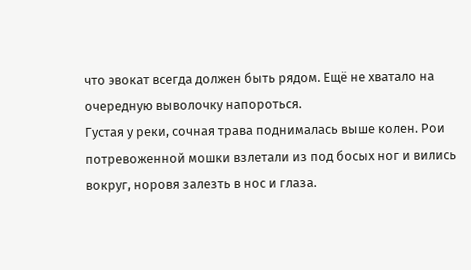что эвокат всегда должен быть рядом. Ещё не хватало на очередную выволочку напороться.
Густая у реки, сочная трава поднималась выше колен. Рои потревоженной мошки взлетали из под босых ног и вились вокруг, норовя залезть в нос и глаза.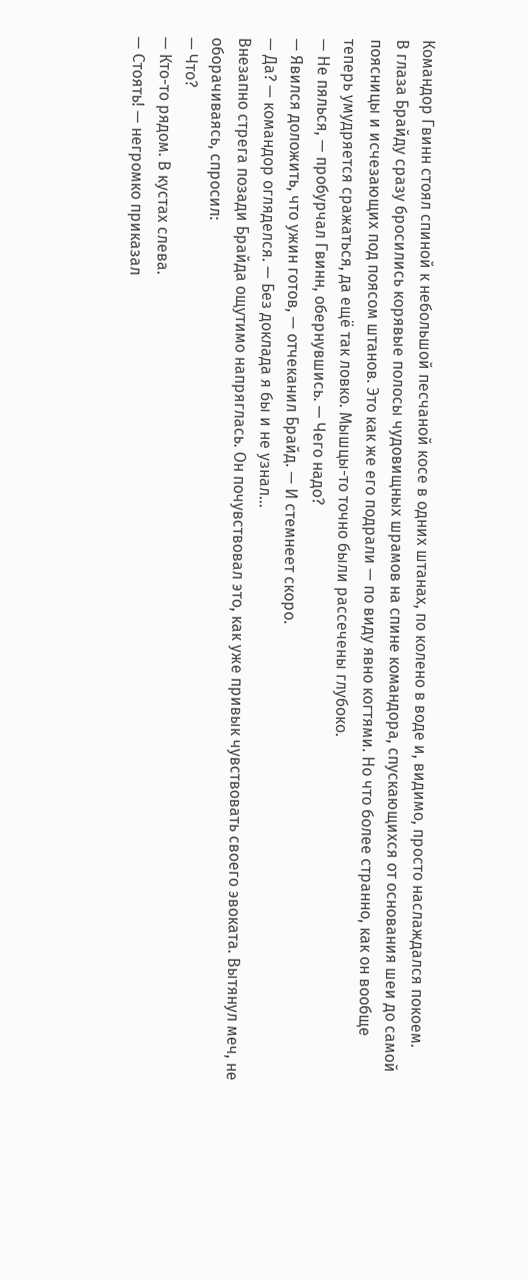Командор Гвинн стоял спиной к небольшой песчаной косе в одних штанах, по колено в воде и, видимо, просто наслаждался покоем.
В глаза Брайду сразу бросились корявые полосы чудовищных шрамов на спине командора, спускающихся от основания шеи до самой поясницы и исчезающих под поясом штанов. Это как же его подрали — по виду явно когтями. Но что более странно, как он вообще теперь умудряется сражаться, да ещё так ловко. Мышцы-то точно были рассечены глубоко.
— Не пялься, — пробурчал Гвинн, обернувшись. — Чего надо?
— Явился доложить, что ужин готов, — отчеканил Брайд. — И стемнеет скоро.
— Да? — командор огляделся. — Без доклада я бы и не узнал...
Внезапно стрега позади Брайда ощутимо напряглась. Он почувствовал это, как уже привык чувствовать своего эвоката. Вытянул меч, не оборачиваясь, спросил:
— Что?
— Кто-то рядом. В кустах слева.
— Стоять! — негромко приказал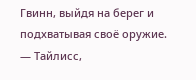Гвинн, выйдя на берег и подхватывая своё оружие. — Тайлисс,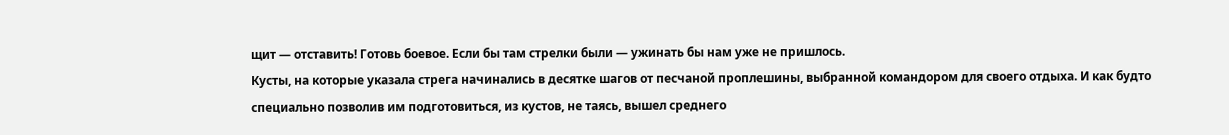щит — отставить! Готовь боевое. Если бы там стрелки были — ужинать бы нам уже не пришлось.
Кусты, на которые указала стрега начинались в десятке шагов от песчаной проплешины, выбранной командором для своего отдыха. И как будто специально позволив им подготовиться, из кустов, не таясь, вышел среднего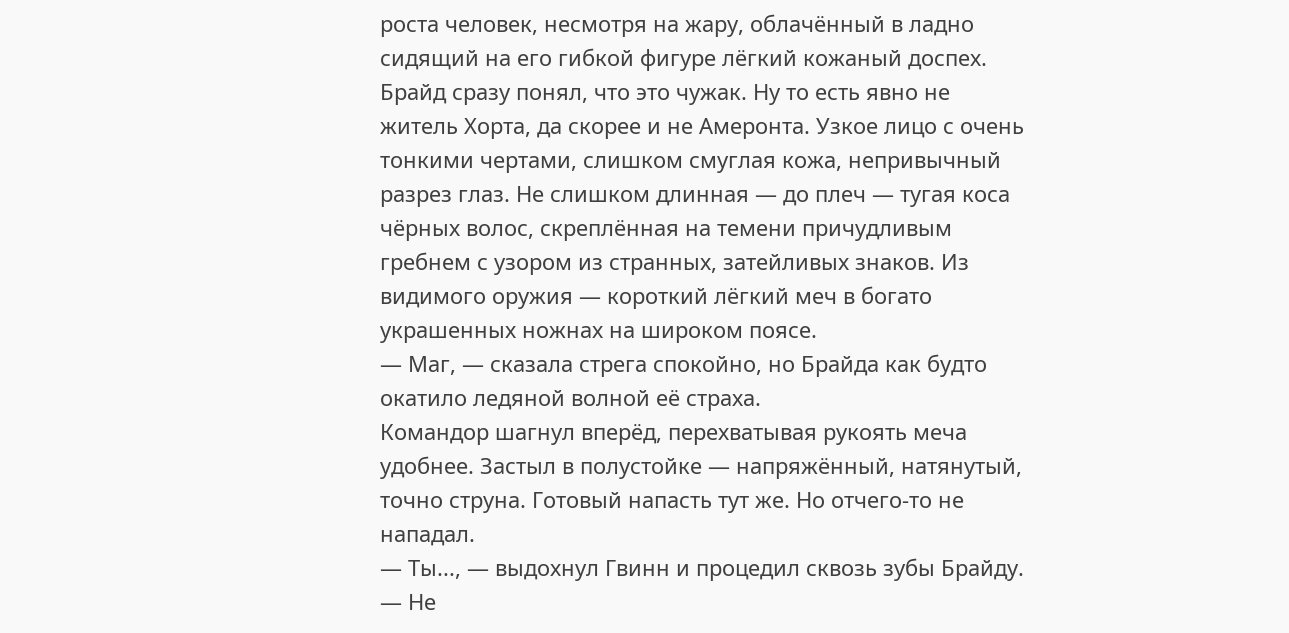роста человек, несмотря на жару, облачённый в ладно сидящий на его гибкой фигуре лёгкий кожаный доспех.
Брайд сразу понял, что это чужак. Ну то есть явно не житель Хорта, да скорее и не Амеронта. Узкое лицо с очень тонкими чертами, слишком смуглая кожа, непривычный разрез глаз. Не слишком длинная — до плеч — тугая коса чёрных волос, скреплённая на темени причудливым гребнем с узором из странных, затейливых знаков. Из видимого оружия — короткий лёгкий меч в богато украшенных ножнах на широком поясе.
— Маг, — сказала стрега спокойно, но Брайда как будто окатило ледяной волной её страха.
Командор шагнул вперёд, перехватывая рукоять меча удобнее. Застыл в полустойке — напряжённый, натянутый, точно струна. Готовый напасть тут же. Но отчего-то не нападал.
— Ты..., — выдохнул Гвинн и процедил сквозь зубы Брайду. — Не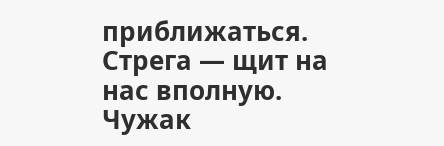приближаться. Стрега — щит на нас вполную.
Чужак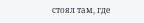стоял там, где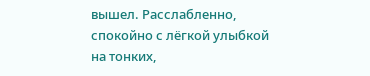вышел. Расслабленно, спокойно с лёгкой улыбкой на тонких,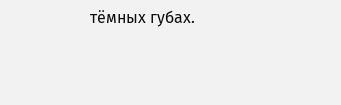тёмных губах.